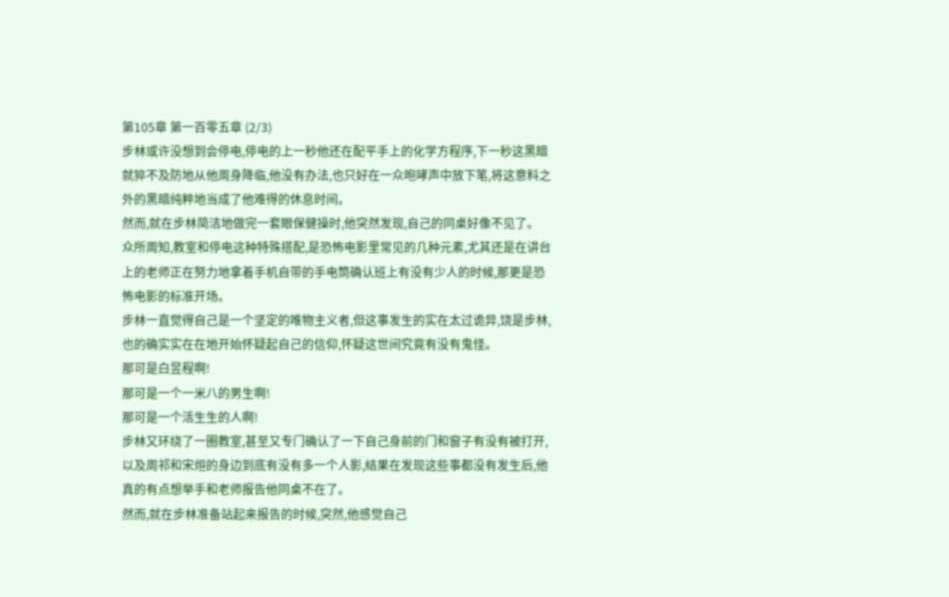第105章 第一百零五章 (2/3)
步林或许没想到会停电,停电的上一秒他还在配平手上的化学方程序,下一秒这黑暗就猝不及防地从他周身降临,他没有办法,也只好在一众咆哮声中放下笔,将这意料之外的黑暗纯粹地当成了他难得的休息时间。
然而,就在步林简洁地做完一套眼保健操时,他突然发现,自己的同桌好像不见了。
众所周知,教室和停电这种特殊搭配,是恐怖电影里常见的几种元素,尤其还是在讲台上的老师正在努力地拿着手机自带的手电筒确认班上有没有少人的时候,那更是恐怖电影的标准开场。
步林一直觉得自己是一个坚定的唯物主义者,但这事发生的实在太过诡异,饶是步林,也的确实实在在地开始怀疑起自己的信仰,怀疑这世间究竟有没有鬼怪。
那可是白昱程啊!
那可是一个一米八的男生啊!
那可是一个活生生的人啊!
步林又环绕了一圈教室,甚至又专门确认了一下自己身前的门和窗子有没有被打开,以及周祁和宋烜的身边到底有没有多一个人影,结果在发现这些事都没有发生后,他真的有点想举手和老师报告他同桌不在了。
然而,就在步林准备站起来报告的时候,突然,他感觉自己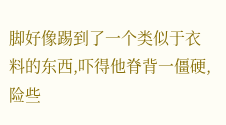脚好像踢到了一个类似于衣料的东西,吓得他脊背一僵硬,险些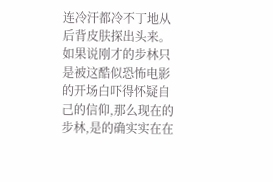连冷汗都冷不丁地从后背皮肤探出头来。
如果说刚才的步林只是被这酷似恐怖电影的开场白吓得怀疑自己的信仰,那么现在的步林,是的确实实在在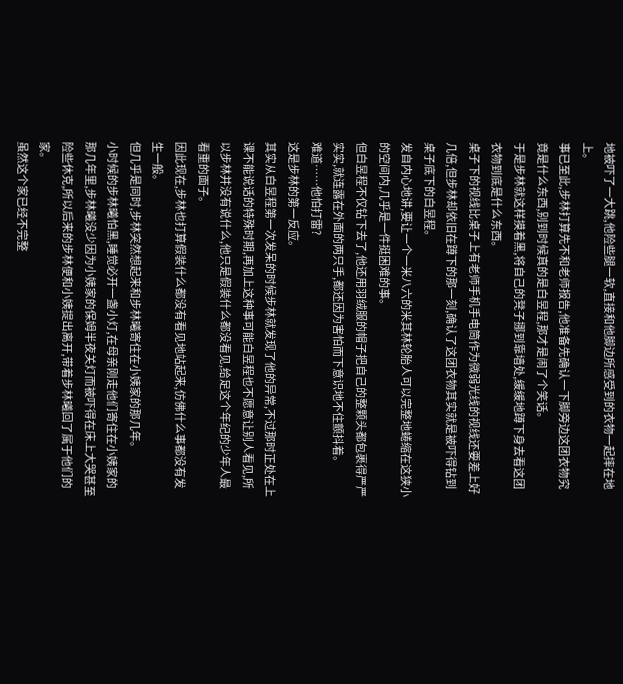地被吓了一大跳,他险些腿一软,直接和他脚边所感受到的衣物一起摔在地上。
事已至此,步林打算先不和老师报告,他准备先确认一下脚旁边这团衣物究竟是什么东西,别到时候真的是白昱程,那才是闹了个笑话。
于是步林就这样摸着黑,将自己的凳子挪到靠墙处,缓缓地蹲下身去看这团衣物到底是什么东西。
桌子下的视线比桌子上有老师手机手电筒作为微弱光线的视线还要差上好几倍,但步林却依旧在蹲下的那一刻,确认了这团衣物其实就是被吓得钻到桌子底下的白昱程。
发自内心地讲,要让一个一米八六的米其林轮胎人可以完整地蜷缩在这狭小的空间内,几乎是一件挺困难的事。
但白昱程不仅钻下去了,他还用羽绒服的帽子把自己的整颗头都包裹得严严实实,就连露在外面的两只手,都还因为害怕而下意识地不住颤抖着。
难道……他怕打雷?
这是步林的第一反应。
其实从白昱程第一次发呆的时候步林就发现了他的异常,不过那时正处在上课不能说话的特殊时期,再加上这种事可能白昱程也不愿意让别人看见,所以步林并没有说什么,他只是假装什么都没看见,给足这个年纪的少年人最看重的面子。
因此现在,步林也打算假装什么都没有看见地站起来,仿佛什么事都没有发生一般。
但几乎是同时,步林突然想起来和步林曦寄住在小姨家的那几年。
小时候的步林曦怕黑,睡觉必开一盏小灯,在母亲刚走他们寄住在小姨家的那几年里,步林曦没少因为小姨家的保姆半夜关灯而被吓得在床上大哭甚至险些休克,所以后来的步林便和小姨提出离开,带着步林曦回了属于他们的家。
虽然这个家已经不完整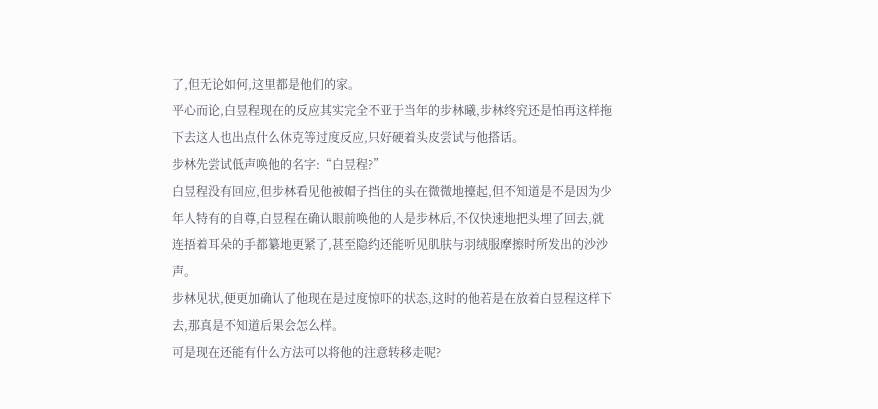了,但无论如何,这里都是他们的家。
平心而论,白昱程现在的反应其实完全不亚于当年的步林曦,步林终究还是怕再这样拖下去这人也出点什么休克等过度反应,只好硬着头皮尝试与他搭话。
步林先尝试低声唤他的名字:“白昱程?”
白昱程没有回应,但步林看见他被帽子挡住的头在微微地擡起,但不知道是不是因为少年人特有的自尊,白昱程在确认眼前唤他的人是步林后,不仅快速地把头埋了回去,就连捂着耳朵的手都纂地更紧了,甚至隐约还能听见肌肤与羽绒服摩擦时所发出的沙沙声。
步林见状,便更加确认了他现在是过度惊吓的状态,这时的他若是在放着白昱程这样下去,那真是不知道后果会怎么样。
可是现在还能有什么方法可以将他的注意转移走呢?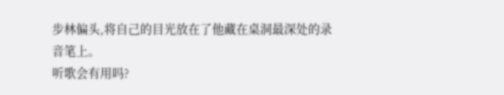步林偏头,将自己的目光放在了他藏在桌洞最深处的录音笔上。
听歌会有用吗?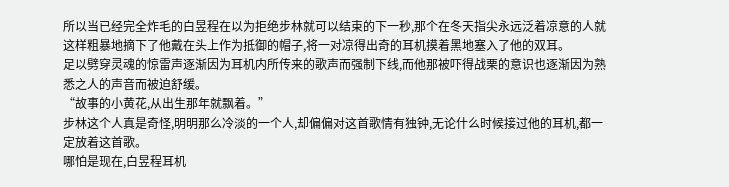所以当已经完全炸毛的白昱程在以为拒绝步林就可以结束的下一秒,那个在冬天指尖永远泛着凉意的人就这样粗暴地摘下了他戴在头上作为抵御的帽子,将一对凉得出奇的耳机摸着黑地塞入了他的双耳。
足以劈穿灵魂的惊雷声逐渐因为耳机内所传来的歌声而强制下线,而他那被吓得战栗的意识也逐渐因为熟悉之人的声音而被迫舒缓。
“故事的小黄花,从出生那年就飘着。”
步林这个人真是奇怪,明明那么冷淡的一个人,却偏偏对这首歌情有独钟,无论什么时候接过他的耳机,都一定放着这首歌。
哪怕是现在,白昱程耳机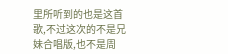里所听到的也是这首歌,不过这次的不是兄妹合唱版,也不是周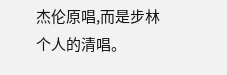杰伦原唱,而是步林个人的清唱。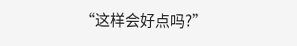“这样会好点吗?”